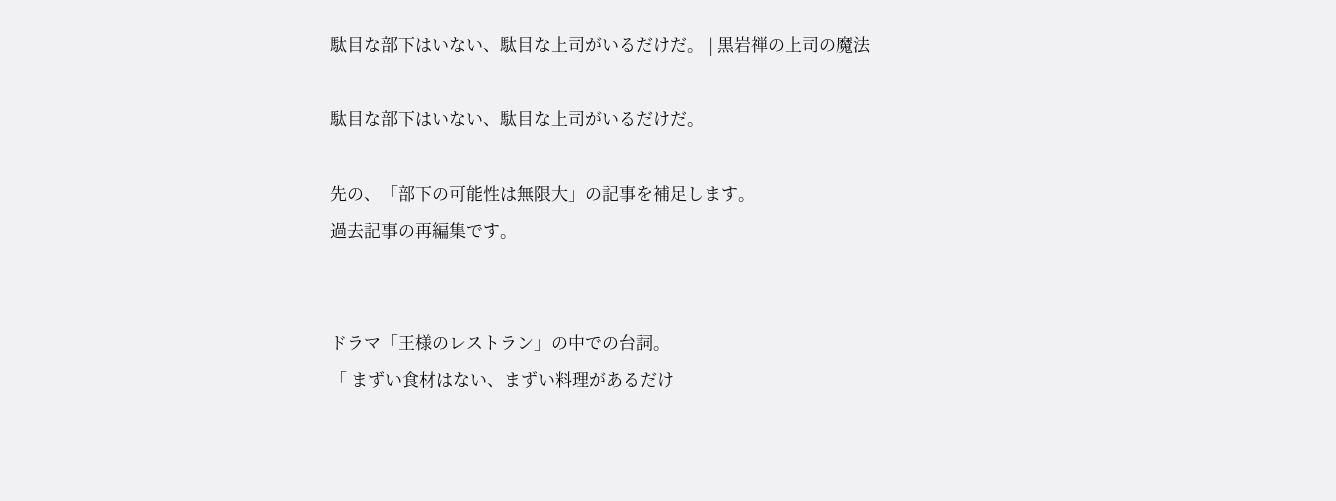駄目な部下はいない、駄目な上司がいるだけだ。 | 黒岩禅の上司の魔法

駄目な部下はいない、駄目な上司がいるだけだ。

先の、「部下の可能性は無限大」の記事を補足します。
過去記事の再編集です。


ドラマ「王様のレストラン」の中での台詞。
「 まずい食材はない、まずい料理があるだけ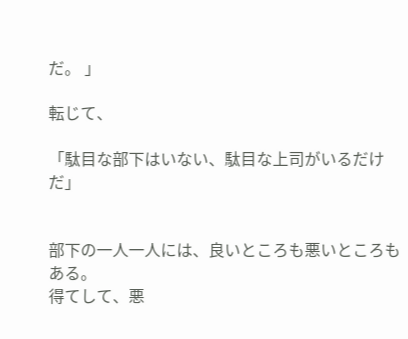だ。 」

転じて、

「駄目な部下はいない、駄目な上司がいるだけだ」


部下の一人一人には、良いところも悪いところもある。
得てして、悪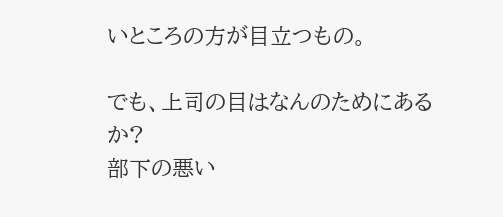いところの方が目立つもの。

でも、上司の目はなんのためにあるか?
部下の悪い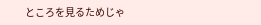ところを見るためじゃ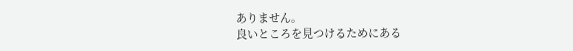ありません。
良いところを見つけるためにある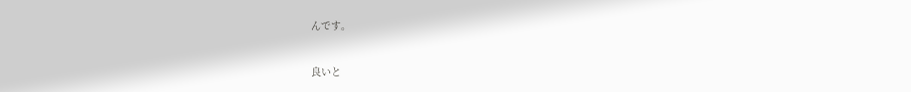んです。

良いと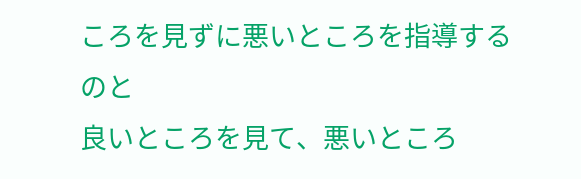ころを見ずに悪いところを指導するのと
良いところを見て、悪いところ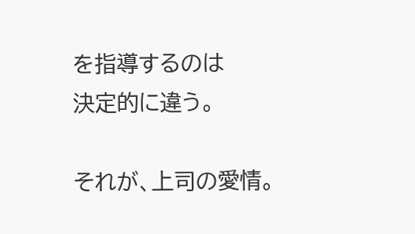を指導するのは
決定的に違う。

それが、上司の愛情。